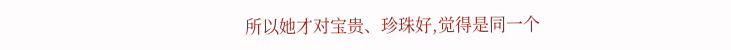所以她才对宝贵、珍珠好,觉得是同一个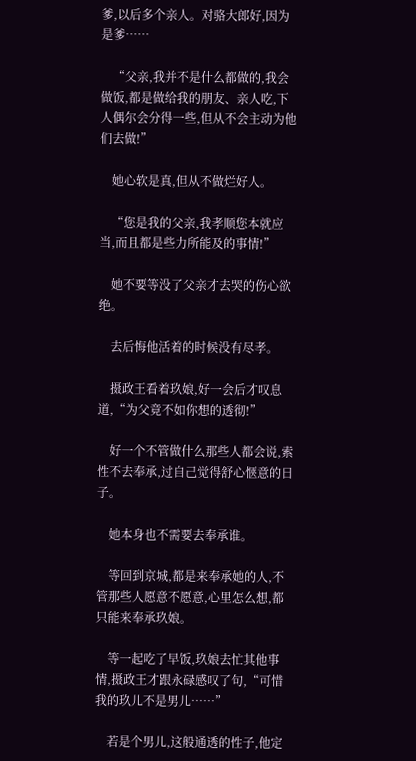爹,以后多个亲人。对骆大郎好,因为是爹……

    “父亲,我并不是什么都做的,我会做饭,都是做给我的朋友、亲人吃,下人偶尔会分得一些,但从不会主动为他们去做!”

    她心软是真,但从不做烂好人。

    “您是我的父亲,我孝顺您本就应当,而且都是些力所能及的事情!”

    她不要等没了父亲才去哭的伤心欲绝。

    去后悔他活着的时候没有尽孝。

    摄政王看着玖娘,好一会后才叹息道,“为父竟不如你想的透彻!”

    好一个不管做什么那些人都会说,索性不去奉承,过自己觉得舒心惬意的日子。

    她本身也不需要去奉承谁。

    等回到京城,都是来奉承她的人,不管那些人愿意不愿意,心里怎么想,都只能来奉承玖娘。

    等一起吃了早饭,玖娘去忙其他事情,摄政王才跟永碌感叹了句,“可惜我的玖儿不是男儿……”

    若是个男儿,这般通透的性子,他定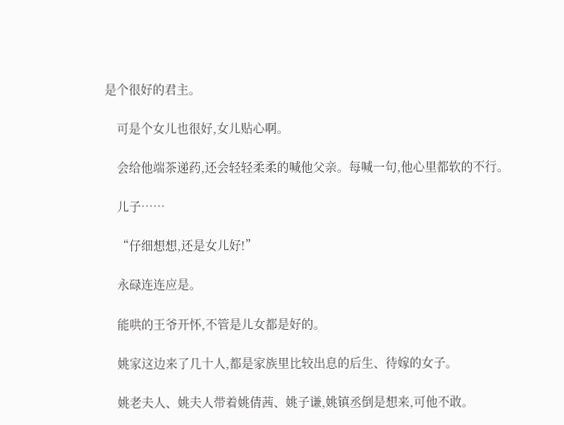是个很好的君主。

    可是个女儿也很好,女儿贴心啊。

    会给他端茶递药,还会轻轻柔柔的喊他父亲。每喊一句,他心里都软的不行。

    儿子……

    “仔细想想,还是女儿好!”

    永碌连连应是。

    能哄的王爷开怀,不管是儿女都是好的。

    姚家这边来了几十人,都是家族里比较出息的后生、待嫁的女子。

    姚老夫人、姚夫人带着姚倩茜、姚子谦,姚镇丞倒是想来,可他不敢。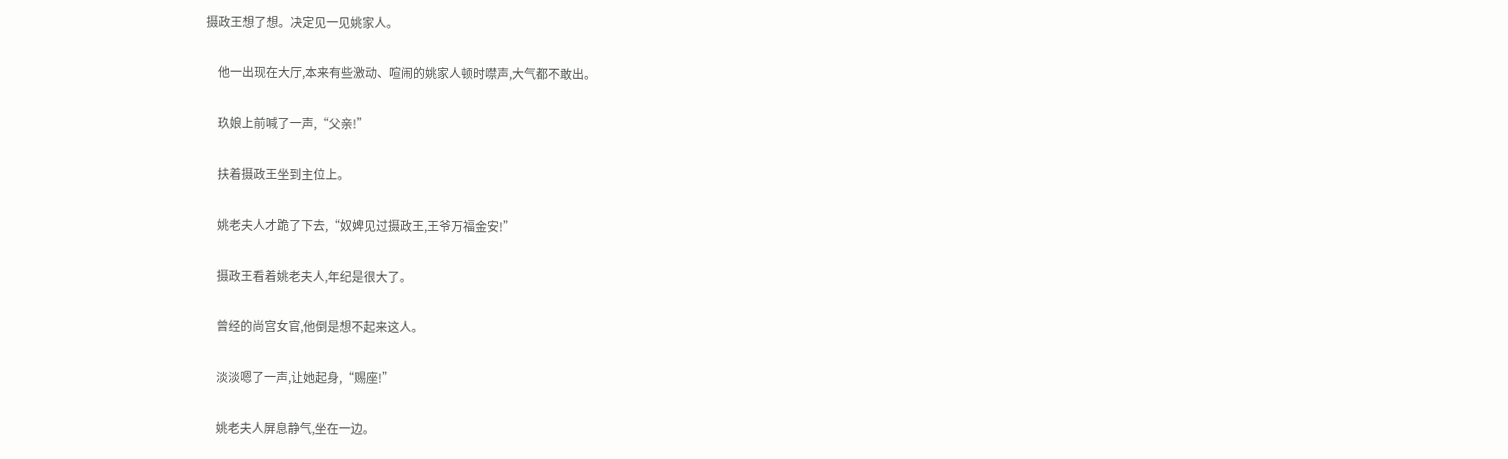摄政王想了想。决定见一见姚家人。

    他一出现在大厅,本来有些激动、喧闹的姚家人顿时噤声,大气都不敢出。

    玖娘上前喊了一声,“父亲!”

    扶着摄政王坐到主位上。

    姚老夫人才跪了下去,“奴婢见过摄政王,王爷万福金安!”

    摄政王看着姚老夫人,年纪是很大了。

    曾经的尚宫女官,他倒是想不起来这人。

    淡淡嗯了一声,让她起身,“赐座!”

    姚老夫人屏息静气,坐在一边。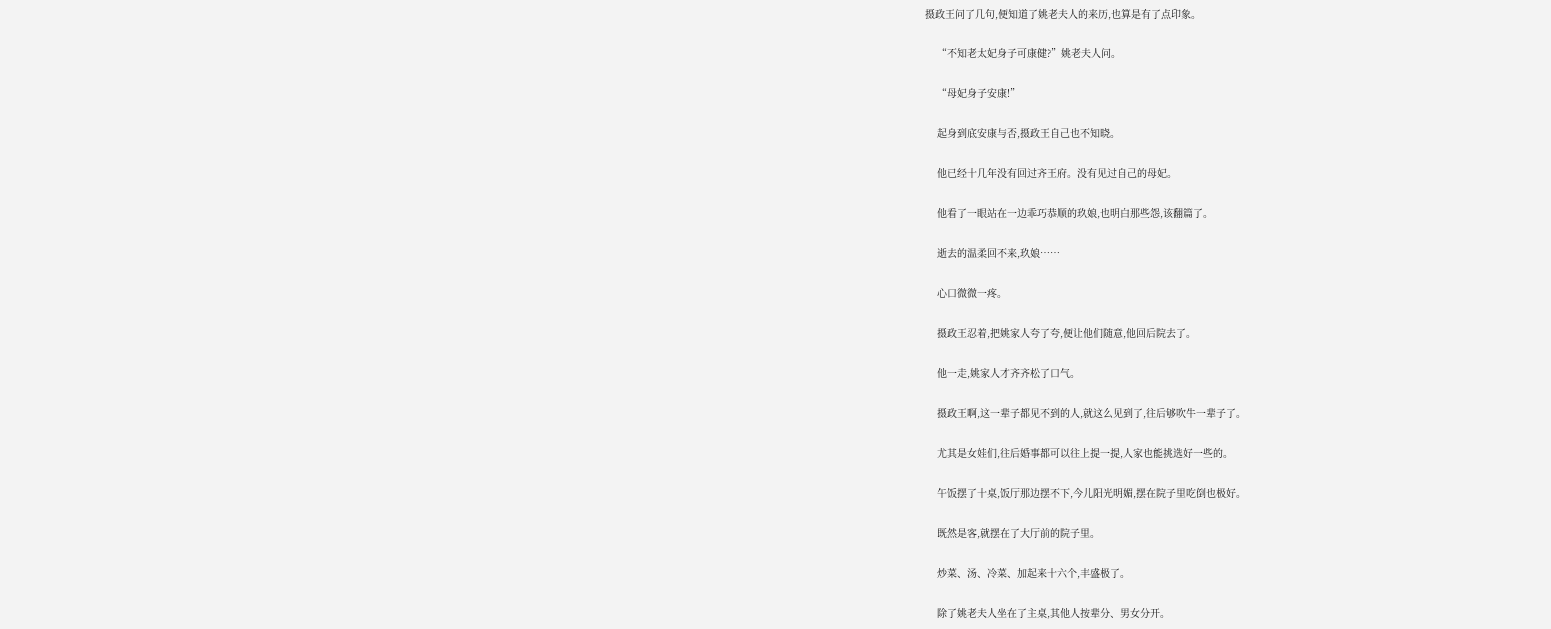摄政王问了几句,便知道了姚老夫人的来历,也算是有了点印象。

    “不知老太妃身子可康健?”姚老夫人问。

    “母妃身子安康!”

    起身到底安康与否,摄政王自己也不知晓。

    他已经十几年没有回过齐王府。没有见过自己的母妃。

    他看了一眼站在一边乖巧恭顺的玖娘,也明白那些怨,该翻篇了。

    逝去的温柔回不来,玖娘……

    心口微微一疼。

    摄政王忍着,把姚家人夸了夸,便让他们随意,他回后院去了。

    他一走,姚家人才齐齐松了口气。

    摄政王啊,这一辈子都见不到的人,就这么见到了,往后够吹牛一辈子了。

    尤其是女娃们,往后婚事都可以往上提一提,人家也能挑选好一些的。

    午饭摆了十桌,饭厅那边摆不下,今儿阳光明媚,摆在院子里吃倒也极好。

    既然是客,就摆在了大厅前的院子里。

    炒菜、汤、冷菜、加起来十六个,丰盛极了。

    除了姚老夫人坐在了主桌,其他人按辈分、男女分开。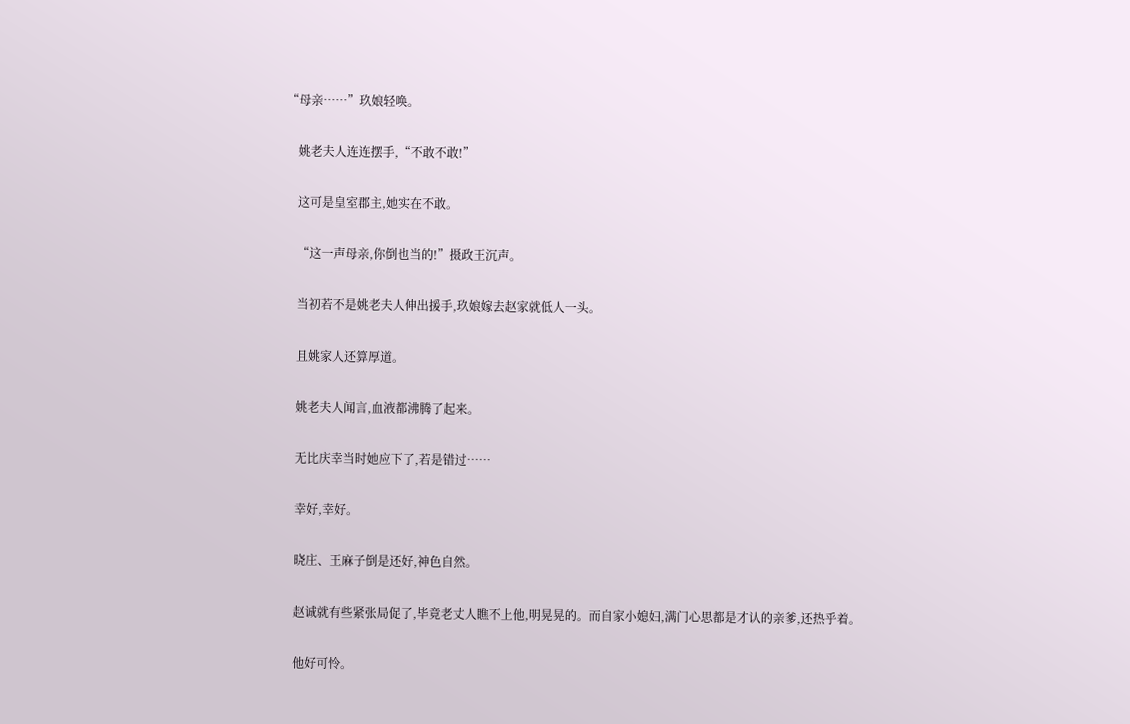“母亲……”玖娘轻唤。

    姚老夫人连连摆手,“不敢不敢!”

    这可是皇室郡主,她实在不敢。

    “这一声母亲,你倒也当的!”摄政王沉声。

    当初若不是姚老夫人伸出援手,玖娘嫁去赵家就低人一头。

    且姚家人还算厚道。

    姚老夫人闻言,血液都沸腾了起来。

    无比庆幸当时她应下了,若是错过……

    幸好,幸好。

    晓庄、王麻子倒是还好,神色自然。

    赵诚就有些紧张局促了,毕竟老丈人瞧不上他,明晃晃的。而自家小媳妇,满门心思都是才认的亲爹,还热乎着。

    他好可怜。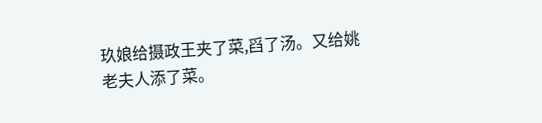玖娘给摄政王夹了菜,舀了汤。又给姚老夫人添了菜。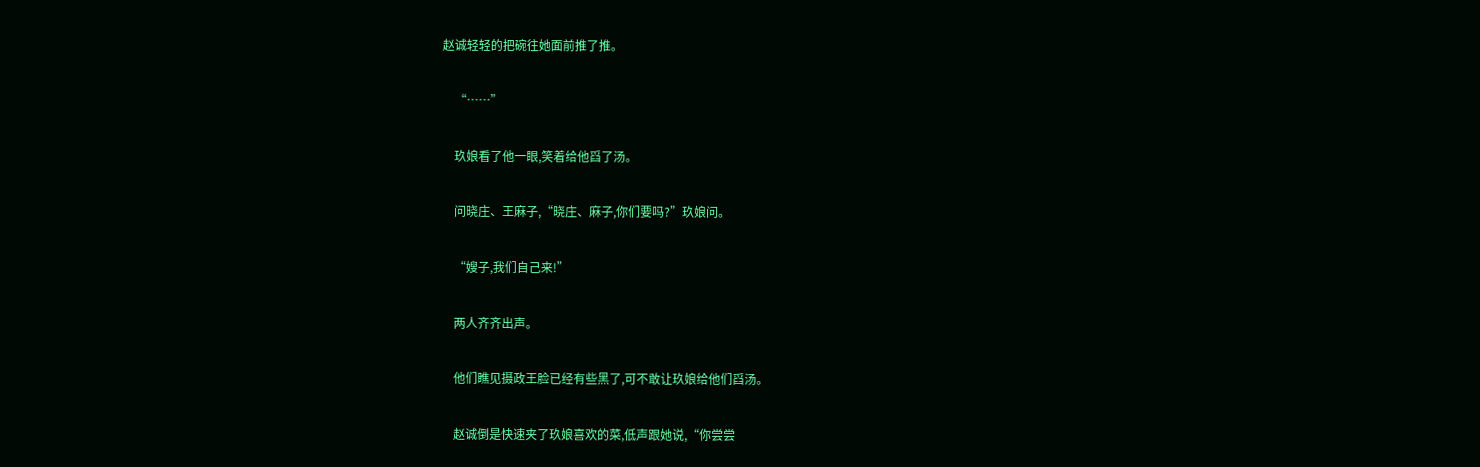赵诚轻轻的把碗往她面前推了推。

    “……”

    玖娘看了他一眼,笑着给他舀了汤。

    问晓庄、王麻子,“晓庄、麻子,你们要吗?”玖娘问。

    “嫂子,我们自己来!”

    两人齐齐出声。

    他们瞧见摄政王脸已经有些黑了,可不敢让玖娘给他们舀汤。

    赵诚倒是快速夹了玖娘喜欢的菜,低声跟她说,“你尝尝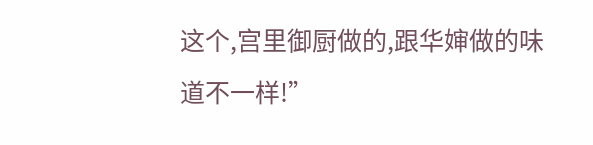这个,宫里御厨做的,跟华婶做的味道不一样!”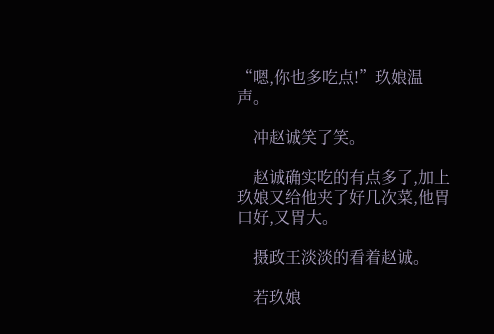“嗯,你也多吃点!”玖娘温声。

    冲赵诚笑了笑。

    赵诚确实吃的有点多了,加上玖娘又给他夹了好几次菜,他胃口好,又胃大。

    摄政王淡淡的看着赵诚。

    若玖娘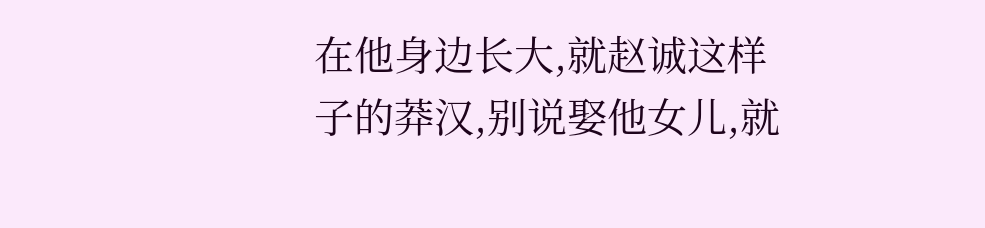在他身边长大,就赵诚这样子的莽汉,别说娶他女儿,就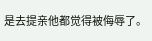是去提亲他都觉得被侮辱了。